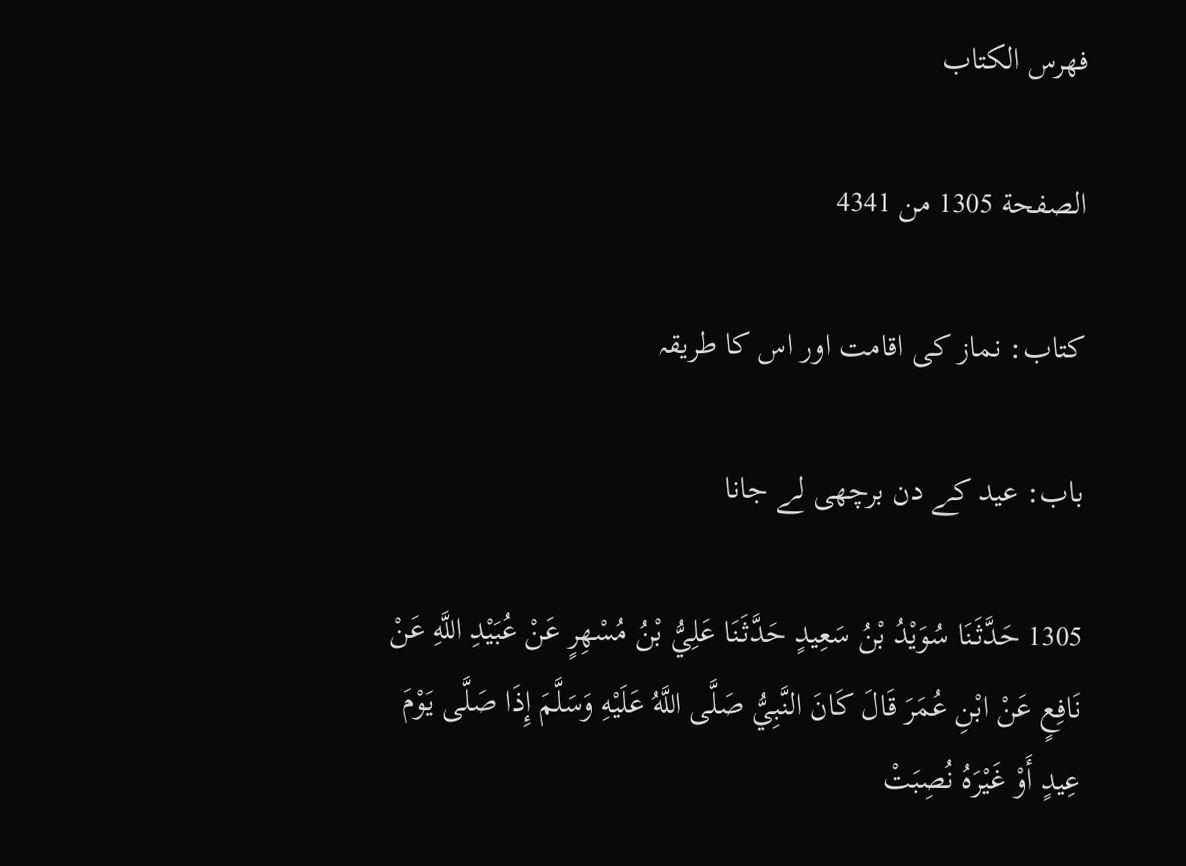فهرس الكتاب

الصفحة 1305 من 4341

کتاب: نماز کی اقامت اور اس کا طریقہ

باب: عید کے دن برچھی لے جانا

1305 حَدَّثَنَا سُوَيْدُ بْنُ سَعِيدٍ حَدَّثَنَا عَلِيُّ بْنُ مُسْهِرٍ عَنْ عُبَيْدِ اللَّهِ عَنْ نَافِعٍ عَنْ ابْنِ عُمَرَ قَالَ كَانَ النَّبِيُّ صَلَّى اللَّهُ عَلَيْهِ وَسَلَّمَ إِذَا صَلَّى يَوْمَ عِيدٍ أَوْ غَيْرَهُ نُصِبَتْ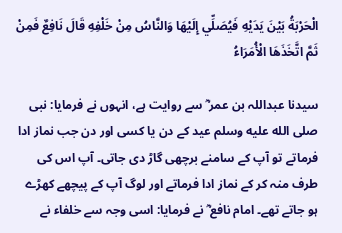الْحَرْبَةُ بَيْنَ يَدَيْهِ فَيُصَلِّي إِلَيْهَا وَالنَّاسُ مِنْ خَلْفِهِ قَالَ نَافِعٌ فَمِنْ ثَمَّ اتَّخَذَهَا الْأُمَرَاءُ

سیدنا عبداللہ بن عمر ؓ سے روایت ہے، انہوں نے فرمایا: نبی صلى الله عليه وسلم عید کے دن یا کسی اور دن جب نماز ادا فرماتے تو آپ کے سامنے برچھی گاڑ دی جاتی۔ آپ اس کی طرف منہ کر کے نماز ادا فرماتے اور لوگ آپ کے پیچھے کھڑے ہو جاتے تھے۔ امام نافع ؓ نے فرمایا: اسی وجہ سے خلفاء نے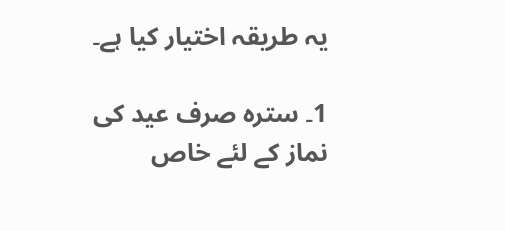یہ طریقہ اختیار کیا ہے۔

1۔ سترہ صرف عید کی نماز کے لئے خاص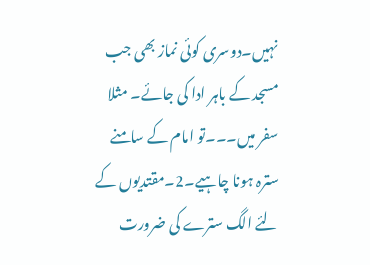نہیں۔دوسری کوئی نماز بھی جب مسجد کے باہر ادا کی جائے۔ مثلا سفر میں۔۔۔تو امام کے سامنے سترہ ہونا چاہیے۔2۔مقتدیوں کے لئے الگ سترے کی ضرورت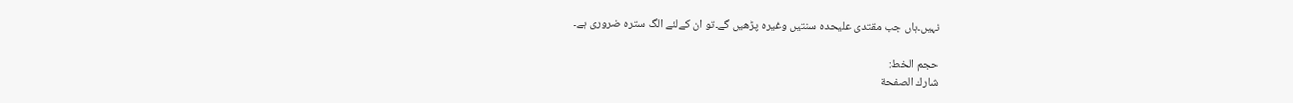نہیں۔ہاں جب مقتدی علیحدہ سنتیں وغیرہ پڑھیں گے۔تو ان کےلئے الگ سترہ ضروری ہے۔

حجم الخط:
شارك الصفحة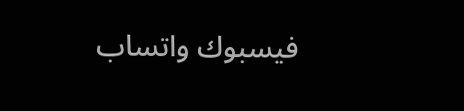فيسبوك واتساب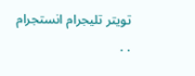تويتر تليجرام انستجرام
. .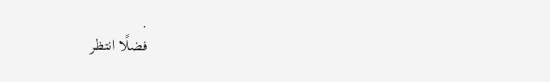.
فضلًا انتظر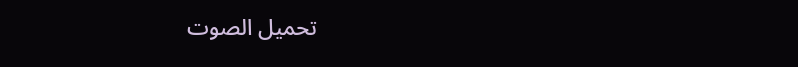تحميل الصوت